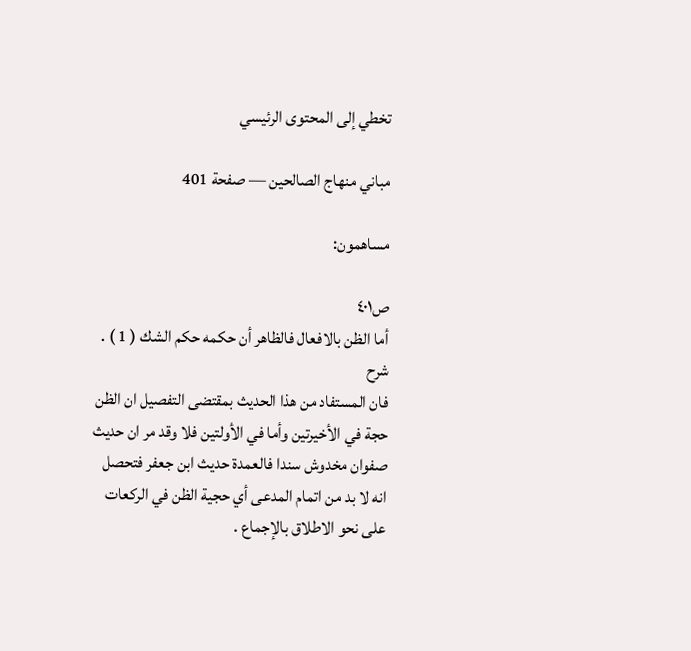تخطي إلى المحتوى الرئيسي

مباني منهاج الصالحين — صفحة 401

مساهمون:

ص٤٠١
أما الظن بالافعال فالظاهر أن حكمه حكم الشك ( 1 ) .
شرح
فان المستفاد من هذا الحديث بمقتضى التفصيل ان الظن حجة في الأخيرتين وأما في الأولتين فلا وقد مر ان حديث صفوان مخدوش سندا فالعمدة حديث ابن جعفر فتحصل انه لا بد من اتمام المدعى أي حجية الظن في الركعات على نحو الاطلاق بالإجماع .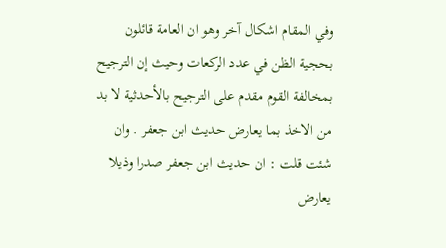وفي المقام اشكال آخر وهو ان العامة قائلون بحجية الظن في عدد الركعات وحيث إن الترجيح بمخالفة القوم مقدم على الترجيح بالأحدثية لا بد من الاخذ بما يعارض حديث ابن جعفر . وان شئت قلت : ان حديث ابن جعفر صدرا وذيلا يعارض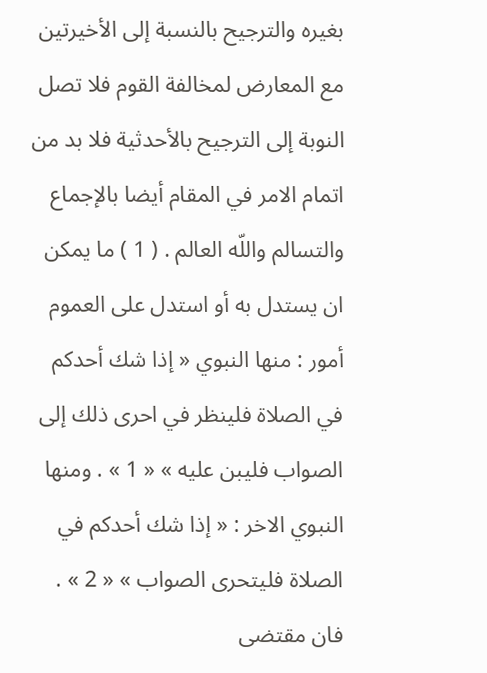بغيره والترجيح بالنسبة إلى الأخيرتين مع المعارض لمخالفة القوم فلا تصل النوبة إلى الترجيح بالأحدثية فلا بد من اتمام الامر في المقام أيضا بالإجماع والتسالم واللّه العالم . ( 1 ) ما يمكن ان يستدل به أو استدل على العموم أمور : منها النبوي « إذا شك أحدكم في الصلاة فلينظر في احرى ذلك إلى الصواب فليبن عليه » « 1 » . ومنها النبوي الاخر : « إذا شك أحدكم في الصلاة فليتحرى الصواب » « 2 » . فان مقتضى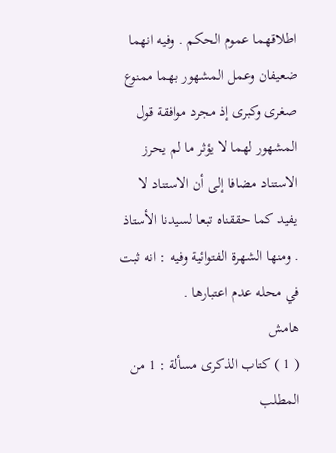اطلاقهما عموم الحكم . وفيه انهما ضعيفان وعمل المشهور بهما ممنوع صغرى وكبرى إذ مجرد موافقة قول المشهور لهما لا يؤثر ما لم يحرز الاستناد مضافا إلى أن الاستناد لا يفيد كما حققناه تبعا لسيدنا الأستاذ . ومنها الشهرة الفتوائية وفيه : انه ثبت في محله عدم اعتبارها .
هامش
( 1 ) كتاب الذكرى مسألة : 1 من المطلب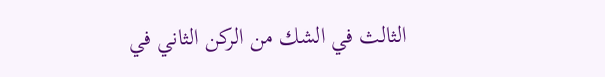الثالث في الشك من الركن الثاني في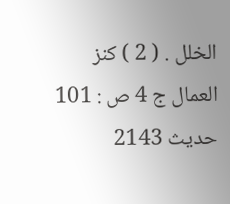الخلل . ( 2 ) كنز العمال ج 4 ص : 101 حديث 2143